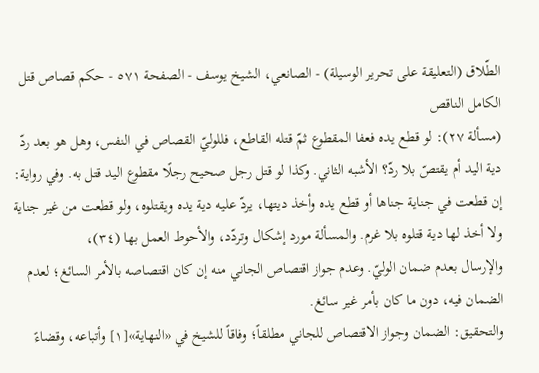الطّلاق (التعليقة على تحرير الوسيلة) - الصانعي، الشيخ يوسف - الصفحة ٥٧١ - حكم قصاص قتل الكامل الناقص
(مسألة ٢٧): لو قطع يده فعفا المقطوع ثمّ قتله القاطع، فللوليّ القصاص في النفس، وهل هو بعد ردّ دية اليد أم يقتصّ بلا ردّ؟ الأشبه الثاني. وكذا لو قتل رجل صحيح رجلًا مقطوع اليد قتل به. وفي رواية: إن قطعت في جناية جناها أو قطع يده وأخذ ديتها، يردّ عليه دية يده ويقتلوه، ولو قطعت من غير جناية ولا أخذ لها دية قتلوه بلا غرم. والمسألة مورد إشكال وتردّد، والأحوط العمل بها (٣٤)،
والإرسال بعدم ضمان الوليّ. وعدم جواز اقتصاص الجاني منه إن كان اقتصاصه بالأمر السائغ؛ لعدم الضمان فيه، دون ما كان بأمر غير سائغ.
والتحقيق: الضمان وجواز الاقتصاص للجاني مطلقاً؛ وفاقاً للشيخ في «النهاية»[١] وأتباعه، وقضاءً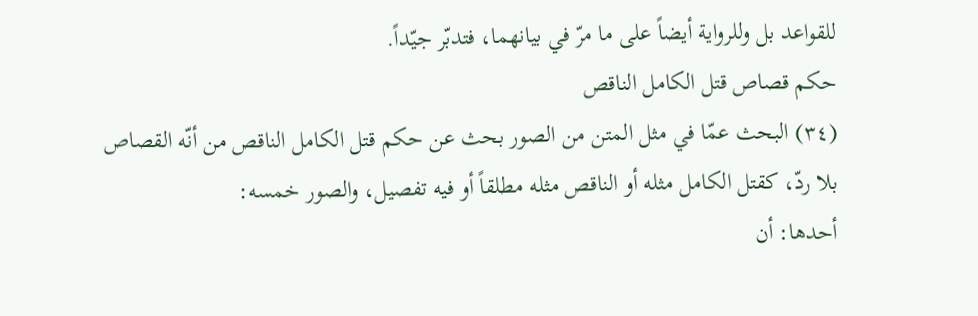للقواعد بل وللرواية أيضاً على ما مرّ في بيانهما، فتدبّر جيّداً.
حكم قصاص قتل الكامل الناقص
(٣٤) البحث عمّا في مثل المتن من الصور بحث عن حكم قتل الكامل الناقص من أنّه القصاص بلا ردّ، كقتل الكامل مثله أو الناقص مثله مطلقاً أو فيه تفصيل، والصور خمسه:
أحدها: أن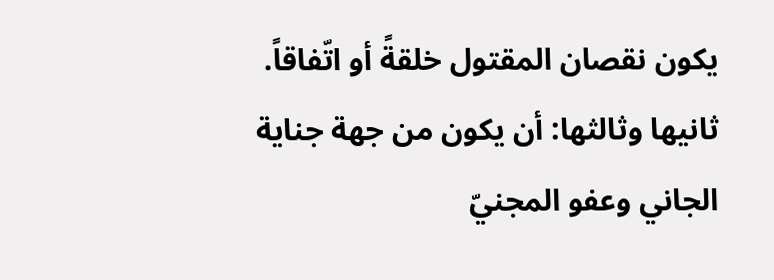يكون نقصان المقتول خلقةً أو اتّفاقاً.
ثانيها وثالثها: أن يكون من جهة جناية الجاني وعفو المجنيّ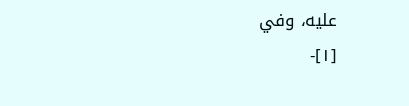عليه، وفي
[١]-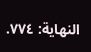النهاية: ٧٧٤.